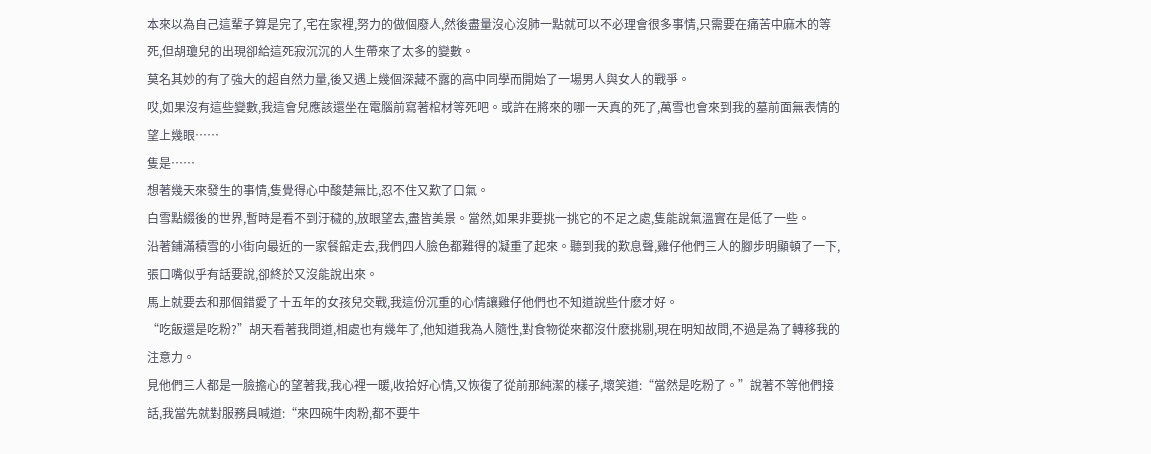本來以為自己這輩子算是完了,宅在家裡,努力的做個廢人,然後盡量沒心沒肺一點就可以不必理會很多事情,只需要在痛苦中麻木的等死,但胡瓊兒的出現卻給這死寂沉沉的人生帶來了太多的變數。
莫名其妙的有了強大的超自然力量,後又遇上幾個深藏不露的高中同學而開始了一場男人與女人的戰爭。
哎,如果沒有這些變數,我這會兒應該還坐在電腦前寫著棺材等死吧。或許在將來的哪一天真的死了,萬雪也會來到我的墓前面無表情的望上幾眼……
隻是……
想著幾天來發生的事情,隻覺得心中酸楚無比,忍不住又歎了口氣。
白雪點綴後的世界,暫時是看不到汙穢的,放眼望去,盡皆美景。當然,如果非要挑一挑它的不足之處,隻能說氣溫實在是低了一些。
沿著鋪滿積雪的小街向最近的一家餐館走去,我們四人臉色都難得的凝重了起來。聽到我的歎息聲,雞仔他們三人的腳步明顯頓了一下,張口嘴似乎有話要說,卻終於又沒能說出來。
馬上就要去和那個錯愛了十五年的女孩兒交戰,我這份沉重的心情讓雞仔他們也不知道說些什麽才好。
“吃飯還是吃粉?”胡天看著我問道,相處也有幾年了,他知道我為人隨性,對食物從來都沒什麽挑剔,現在明知故問,不過是為了轉移我的注意力。
見他們三人都是一臉擔心的望著我,我心裡一暖,收拾好心情,又恢復了從前那純潔的樣子,壞笑道:“當然是吃粉了。”說著不等他們接話,我當先就對服務員喊道:“來四碗牛肉粉,都不要牛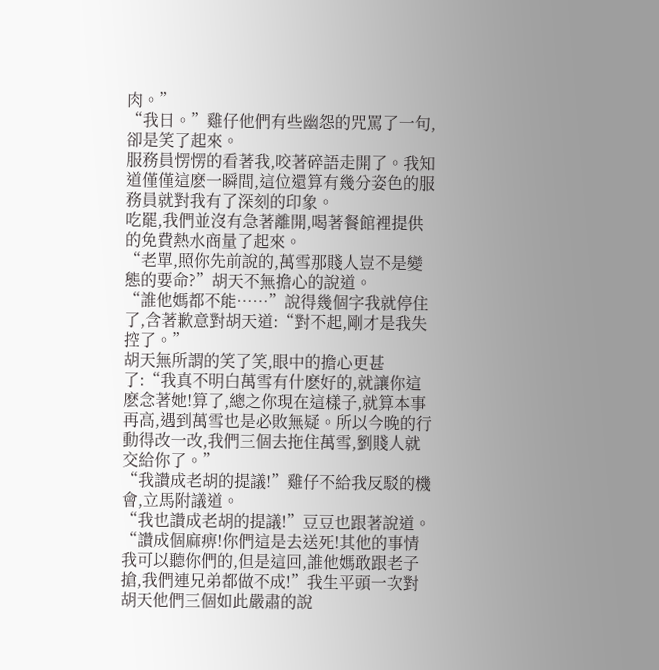肉。”
“我日。”雞仔他們有些幽怨的咒罵了一句,卻是笑了起來。
服務員愣愣的看著我,咬著碎語走開了。我知道僅僅這麽一瞬間,這位還算有幾分姿色的服務員就對我有了深刻的印象。
吃罷,我們並沒有急著離開,喝著餐館裡提供的免費熱水商量了起來。
“老單,照你先前說的,萬雪那賤人豈不是變態的要命?”胡天不無擔心的說道。
“誰他媽都不能……”說得幾個字我就停住了,含著歉意對胡天道:“對不起,剛才是我失控了。”
胡天無所謂的笑了笑,眼中的擔心更甚了:“我真不明白萬雪有什麽好的,就讓你這麽念著她!算了,總之你現在這樣子,就算本事再高,遇到萬雪也是必敗無疑。所以今晚的行動得改一改,我們三個去拖住萬雪,劉賤人就交給你了。”
“我讚成老胡的提議!”雞仔不給我反駁的機會,立馬附議道。
“我也讚成老胡的提議!”豆豆也跟著說道。
“讚成個麻痹!你們這是去送死!其他的事情我可以聽你們的,但是這回,誰他媽敢跟老子搶,我們連兄弟都做不成!”我生平頭一次對胡天他們三個如此嚴肅的說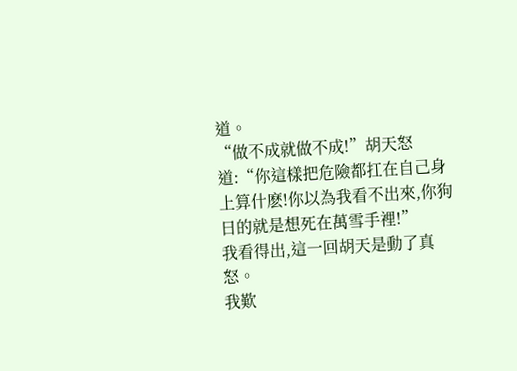道。
“做不成就做不成!”胡天怒道:“你這樣把危險都扛在自己身上算什麽!你以為我看不出來,你狗日的就是想死在萬雪手裡!”
我看得出,這一回胡天是動了真怒。
我歎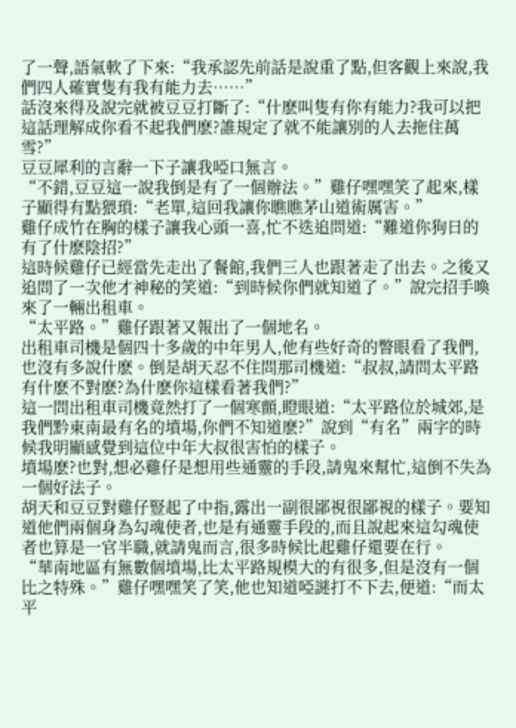了一聲,語氣軟了下來:“我承認先前話是說重了點,但客觀上來說,我們四人確實隻有我有能力去……”
話沒來得及說完就被豆豆打斷了:“什麽叫隻有你有能力?我可以把這話理解成你看不起我們麽?誰規定了就不能讓別的人去拖住萬雪?”
豆豆犀利的言辭一下子讓我啞口無言。
“不錯,豆豆這一說我倒是有了一個辦法。”雞仔嘿嘿笑了起來,樣子顯得有點猥瑣:“老單,這回我讓你瞧瞧茅山道術厲害。”
雞仔成竹在胸的樣子讓我心頭一喜,忙不迭追問道:“難道你狗日的有了什麽陰招?”
這時候雞仔已經當先走出了餐館,我們三人也跟著走了出去。之後又追問了一次他才神秘的笑道:“到時候你們就知道了。”說完招手喚來了一輛出租車。
“太平路。”雞仔跟著又報出了一個地名。
出租車司機是個四十多歲的中年男人,他有些好奇的瞥眼看了我們,也沒有多說什麽。倒是胡天忍不住問那司機道:“叔叔,請問太平路有什麽不對麽?為什麽你這樣看著我們?”
這一問出租車司機竟然打了一個寒顫,瞪眼道:“太平路位於城郊,是我們黔東南最有名的墳場,你們不知道麽?”說到“有名”兩字的時候我明顯感覺到這位中年大叔很害怕的樣子。
墳場麽?也對,想必雞仔是想用些通靈的手段,請鬼來幫忙,這倒不失為一個好法子。
胡天和豆豆對雞仔豎起了中指,露出一副很鄙視很鄙視的樣子。要知道他們兩個身為勾魂使者,也是有通靈手段的,而且說起來這勾魂使者也算是一官半職,就請鬼而言,很多時候比起雞仔還要在行。
“華南地區有無數個墳場,比太平路規模大的有很多,但是沒有一個比之特殊。”雞仔嘿嘿笑了笑,他也知道啞謎打不下去,便道:“而太平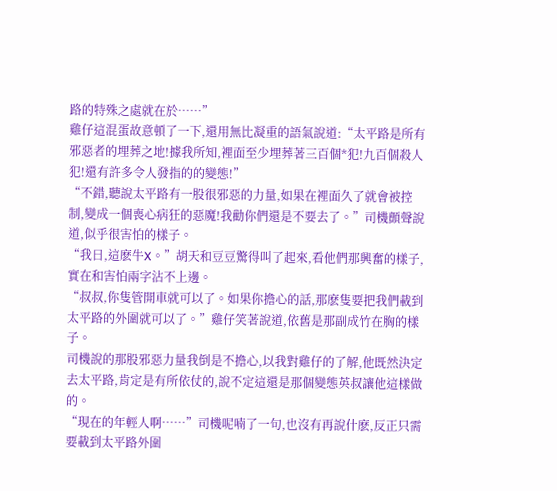路的特殊之處就在於……”
雞仔這混蛋故意頓了一下,還用無比凝重的語氣說道:“太平路是所有邪惡者的埋葬之地!據我所知,裡面至少埋葬著三百個*犯!九百個殺人犯!還有許多令人發指的的變態!”
“不錯,聽說太平路有一股很邪惡的力量,如果在裡面久了就會被控制,變成一個喪心病狂的惡魔!我勸你們還是不要去了。”司機顫聲說道,似乎很害怕的樣子。
“我日,這麽牛X。”胡天和豆豆驚得叫了起來,看他們那興奮的樣子,實在和害怕兩字沾不上邊。
“叔叔,你隻管開車就可以了。如果你擔心的話,那麽隻要把我們載到太平路的外圍就可以了。”雞仔笑著說道,依舊是那副成竹在胸的樣子。
司機說的那股邪惡力量我倒是不擔心,以我對雞仔的了解,他既然決定去太平路,肯定是有所依仗的,說不定這還是那個變態英叔讓他這樣做的。
“現在的年輕人啊……”司機呢喃了一句,也沒有再說什麽,反正只需要載到太平路外圍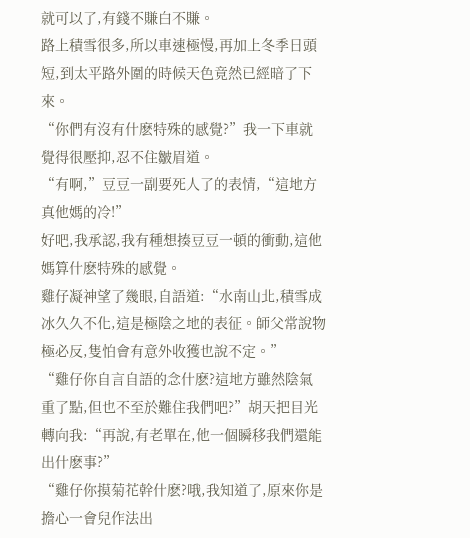就可以了,有錢不賺白不賺。
路上積雪很多,所以車速極慢,再加上冬季日頭短,到太平路外圍的時候天色竟然已經暗了下來。
“你們有沒有什麽特殊的感覺?”我一下車就覺得很壓抑,忍不住皺眉道。
“有啊,”豆豆一副要死人了的表情,“這地方真他媽的冷!”
好吧,我承認,我有種想揍豆豆一頓的衝動,這他媽算什麽特殊的感覺。
雞仔凝神望了幾眼,自語道:“水南山北,積雪成冰久久不化,這是極陰之地的表征。師父常說物極必反,隻怕會有意外收獲也說不定。”
“雞仔你自言自語的念什麽?這地方雖然陰氣重了點,但也不至於難住我們吧?”胡天把目光轉向我:“再說,有老單在,他一個瞬移我們還能出什麽事?”
“雞仔你摸菊花幹什麽?哦,我知道了,原來你是擔心一會兒作法出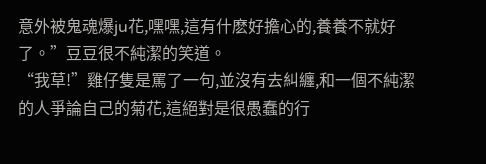意外被鬼魂爆ju花,嘿嘿,這有什麽好擔心的,養養不就好了。”豆豆很不純潔的笑道。
“我草!”雞仔隻是罵了一句,並沒有去糾纏,和一個不純潔的人爭論自己的菊花,這絕對是很愚蠢的行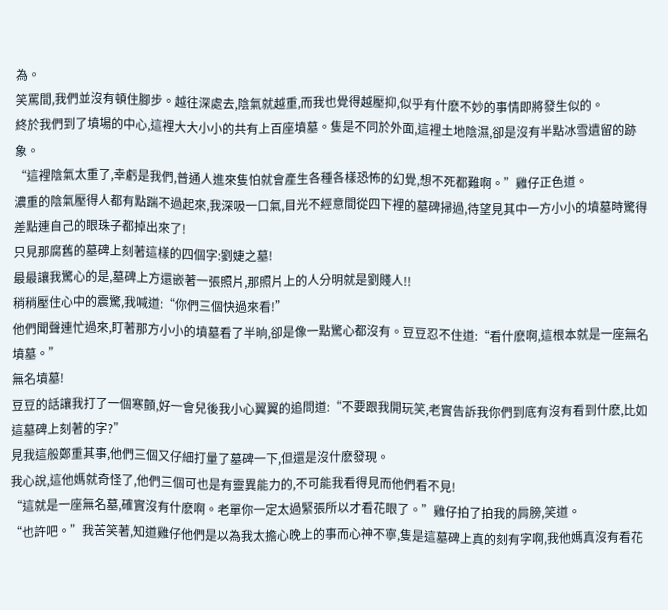為。
笑罵間,我們並沒有頓住腳步。越往深處去,陰氣就越重,而我也覺得越壓抑,似乎有什麽不妙的事情即將發生似的。
終於我們到了墳場的中心,這裡大大小小的共有上百座墳墓。隻是不同於外面,這裡土地陰濕,卻是沒有半點冰雪遺留的跡象。
“這裡陰氣太重了,幸虧是我們,普通人進來隻怕就會產生各種各樣恐怖的幻覺,想不死都難啊。”雞仔正色道。
濃重的陰氣壓得人都有點踹不過起來,我深吸一口氣,目光不經意間從四下裡的墓碑掃過,待望見其中一方小小的墳墓時驚得差點連自己的眼珠子都掉出來了!
只見那腐舊的墓碑上刻著這樣的四個字:劉婕之墓!
最最讓我驚心的是,墓碑上方還嵌著一張照片,那照片上的人分明就是劉賤人!!
稍稍壓住心中的震驚,我喊道:“你們三個快過來看!”
他們聞聲連忙過來,盯著那方小小的墳墓看了半晌,卻是像一點驚心都沒有。豆豆忍不住道:“看什麽啊,這根本就是一座無名墳墓。”
無名墳墓!
豆豆的話讓我打了一個寒顫,好一會兒後我小心翼翼的追問道:“不要跟我開玩笑,老實告訴我你們到底有沒有看到什麽,比如這墓碑上刻著的字?”
見我這般鄭重其事,他們三個又仔細打量了墓碑一下,但還是沒什麽發現。
我心說,這他媽就奇怪了,他們三個可也是有靈異能力的,不可能我看得見而他們看不見!
“這就是一座無名墓,確實沒有什麽啊。老單你一定太過緊張所以才看花眼了。”雞仔拍了拍我的肩膀,笑道。
“也許吧。”我苦笑著,知道雞仔他們是以為我太擔心晚上的事而心神不寧,隻是這墓碑上真的刻有字啊,我他媽真沒有看花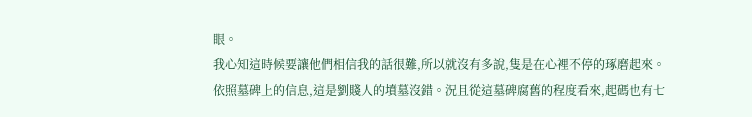眼。
我心知這時候要讓他們相信我的話很難,所以就沒有多說,隻是在心裡不停的琢磨起來。依照墓碑上的信息,這是劉賤人的墳墓沒錯。況且從這墓碑腐舊的程度看來,起碼也有七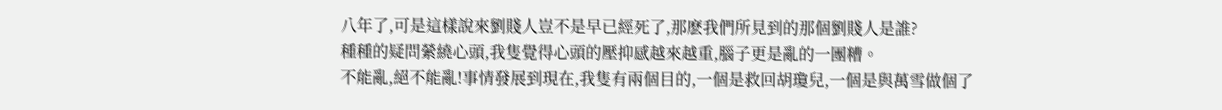八年了,可是這樣說來劉賤人豈不是早已經死了,那麽我們所見到的那個劉賤人是誰?
種種的疑問縈繞心頭,我隻覺得心頭的壓抑感越來越重,腦子更是亂的一團糟。
不能亂,絕不能亂!事情發展到現在,我隻有兩個目的,一個是救回胡瓊兒,一個是與萬雪做個了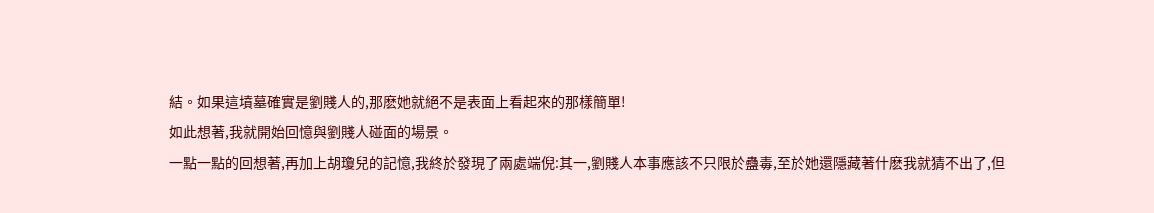結。如果這墳墓確實是劉賤人的,那麽她就絕不是表面上看起來的那樣簡單!
如此想著,我就開始回憶與劉賤人碰面的場景。
一點一點的回想著,再加上胡瓊兒的記憶,我終於發現了兩處端倪:其一,劉賤人本事應該不只限於蠱毒,至於她還隱藏著什麽我就猜不出了,但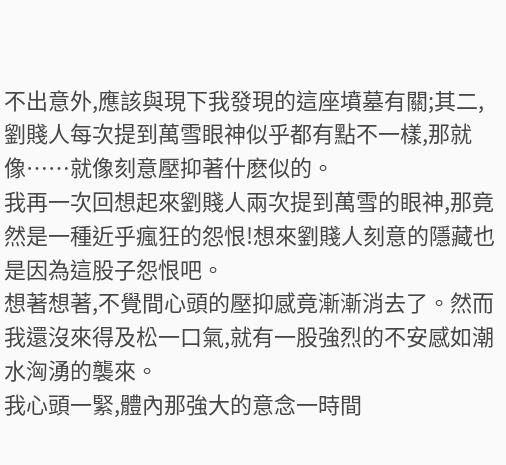不出意外,應該與現下我發現的這座墳墓有關;其二,劉賤人每次提到萬雪眼神似乎都有點不一樣,那就像……就像刻意壓抑著什麽似的。
我再一次回想起來劉賤人兩次提到萬雪的眼神,那竟然是一種近乎瘋狂的怨恨!想來劉賤人刻意的隱藏也是因為這股子怨恨吧。
想著想著,不覺間心頭的壓抑感竟漸漸消去了。然而我還沒來得及松一口氣,就有一股強烈的不安感如潮水洶湧的襲來。
我心頭一緊,體內那強大的意念一時間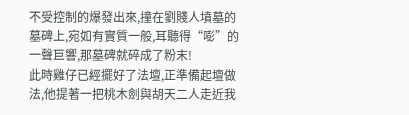不受控制的爆發出來,撞在劉賤人墳墓的墓碑上,宛如有實質一般,耳聽得“嘭”的一聲巨響,那墓碑就碎成了粉末!
此時雞仔已經擺好了法壇,正準備起壇做法,他提著一把桃木劍與胡天二人走近我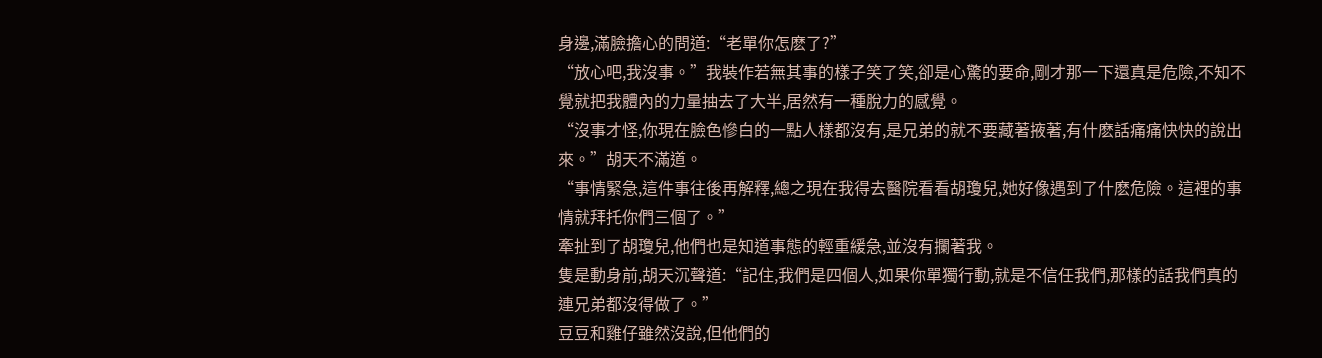身邊,滿臉擔心的問道:“老單你怎麽了?”
“放心吧,我沒事。”我裝作若無其事的樣子笑了笑,卻是心驚的要命,剛才那一下還真是危險,不知不覺就把我體內的力量抽去了大半,居然有一種脫力的感覺。
“沒事才怪,你現在臉色慘白的一點人樣都沒有,是兄弟的就不要藏著掖著,有什麽話痛痛快快的說出來。”胡天不滿道。
“事情緊急,這件事往後再解釋,總之現在我得去醫院看看胡瓊兒,她好像遇到了什麽危險。這裡的事情就拜托你們三個了。”
牽扯到了胡瓊兒,他們也是知道事態的輕重緩急,並沒有攔著我。
隻是動身前,胡天沉聲道:“記住,我們是四個人,如果你單獨行動,就是不信任我們,那樣的話我們真的連兄弟都沒得做了。”
豆豆和雞仔雖然沒說,但他們的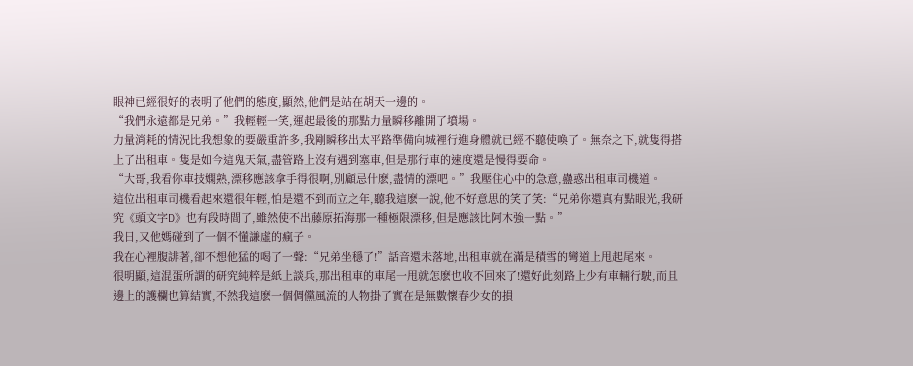眼神已經很好的表明了他們的態度,顯然,他們是站在胡天一邊的。
“我們永遠都是兄弟。”我輕輕一笑,運起最後的那點力量瞬移離開了墳場。
力量消耗的情況比我想象的要嚴重許多,我剛瞬移出太平路準備向城裡行進身體就已經不聽使喚了。無奈之下,就隻得搭上了出租車。隻是如今這鬼天氣,盡管路上沒有遇到塞車,但是那行車的速度還是慢得要命。
“大哥,我看你車技嫻熟,漂移應該拿手得很啊,別顧忌什麽,盡情的漂吧。”我壓住心中的急意,蠱惑出租車司機道。
這位出租車司機看起來還很年輕,怕是還不到而立之年,聽我這麽一說,他不好意思的笑了笑:“兄弟你還真有點眼光,我研究《頭文字D》也有段時間了,雖然使不出藤原拓海那一種極限漂移,但是應該比阿木強一點。”
我日,又他媽碰到了一個不懂謙虛的瘋子。
我在心裡腹誹著,卻不想他猛的喝了一聲:“兄弟坐穩了!”話音還未落地,出租車就在滿是積雪的彎道上甩起尾來。
很明顯,這混蛋所謂的研究純粹是紙上談兵,那出租車的車尾一甩就怎麽也收不回來了!還好此刻路上少有車輛行駛,而且邊上的護欄也算結實,不然我這麽一個倜儻風流的人物掛了實在是無數懷春少女的損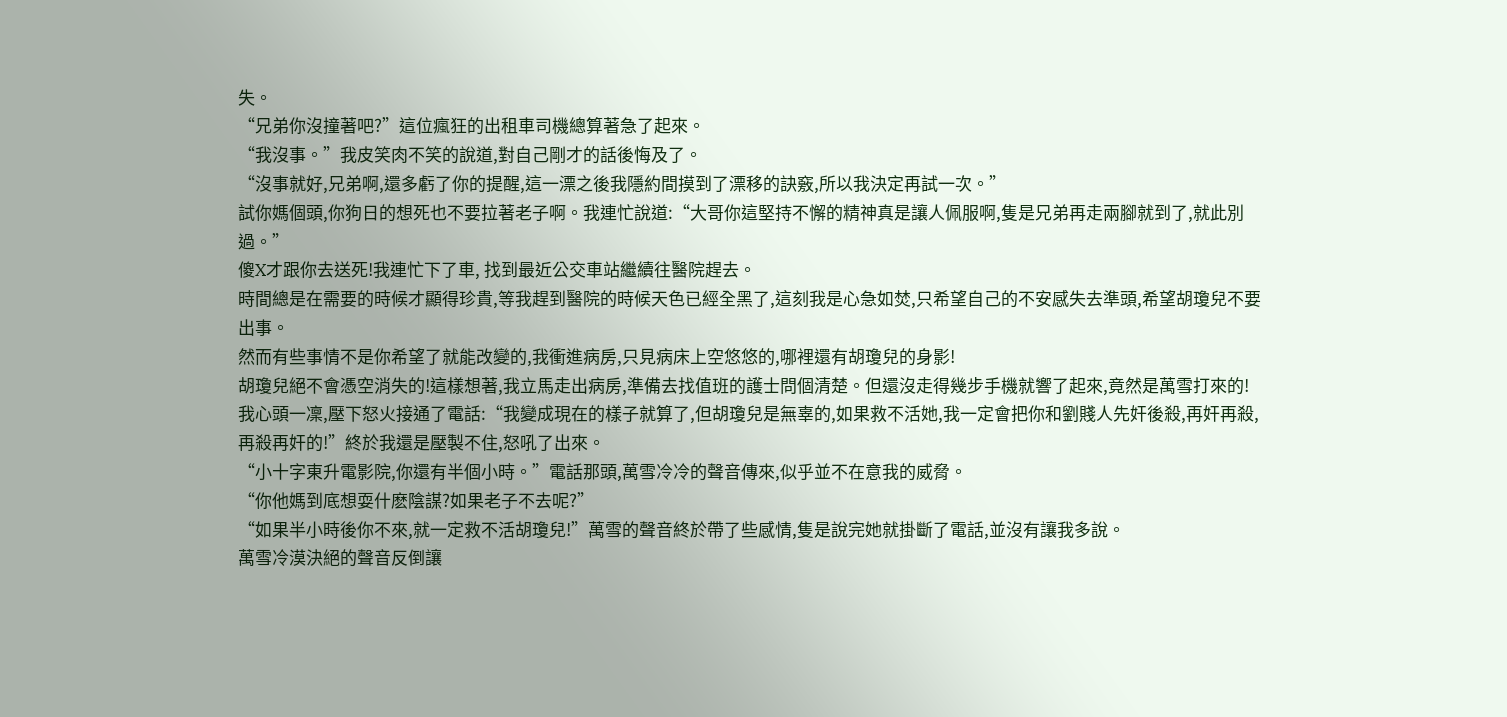失。
“兄弟你沒撞著吧?”這位瘋狂的出租車司機總算著急了起來。
“我沒事。”我皮笑肉不笑的說道,對自己剛才的話後悔及了。
“沒事就好,兄弟啊,還多虧了你的提醒,這一漂之後我隱約間摸到了漂移的訣竅,所以我決定再試一次。”
試你媽個頭,你狗日的想死也不要拉著老子啊。我連忙說道:“大哥你這堅持不懈的精神真是讓人佩服啊,隻是兄弟再走兩腳就到了,就此別過。”
傻X才跟你去送死!我連忙下了車, 找到最近公交車站繼續往醫院趕去。
時間總是在需要的時候才顯得珍貴,等我趕到醫院的時候天色已經全黑了,這刻我是心急如焚,只希望自己的不安感失去準頭,希望胡瓊兒不要出事。
然而有些事情不是你希望了就能改變的,我衝進病房,只見病床上空悠悠的,哪裡還有胡瓊兒的身影!
胡瓊兒絕不會憑空消失的!這樣想著,我立馬走出病房,準備去找值班的護士問個清楚。但還沒走得幾步手機就響了起來,竟然是萬雪打來的!
我心頭一凜,壓下怒火接通了電話:“我變成現在的樣子就算了,但胡瓊兒是無辜的,如果救不活她,我一定會把你和劉賤人先奸後殺,再奸再殺,再殺再奸的!”終於我還是壓製不住,怒吼了出來。
“小十字東升電影院,你還有半個小時。”電話那頭,萬雪冷冷的聲音傳來,似乎並不在意我的威脅。
“你他媽到底想耍什麽陰謀?如果老子不去呢?”
“如果半小時後你不來,就一定救不活胡瓊兒!”萬雪的聲音終於帶了些感情,隻是說完她就掛斷了電話,並沒有讓我多說。
萬雪冷漠決絕的聲音反倒讓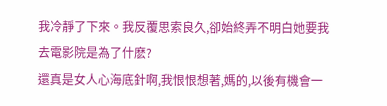我冷靜了下來。我反覆思索良久,卻始終弄不明白她要我去電影院是為了什麽?
還真是女人心海底針啊,我恨恨想著,媽的,以後有機會一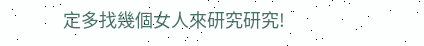定多找幾個女人來研究研究!